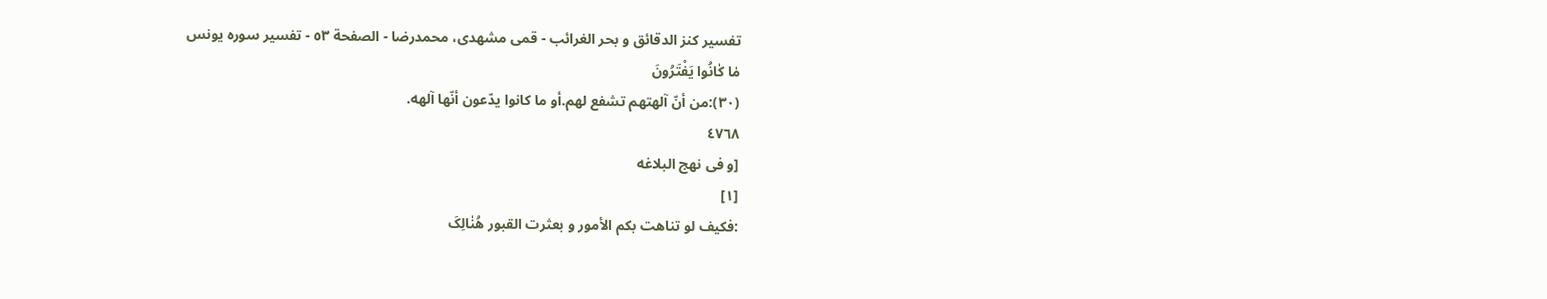تفسیر کنز الدقائق و بحر الغرائب - قمی مشهدی، محمدرضا - الصفحة ٥٣ - تفسیر سوره یونس
مٰا کٰانُوا یَفْتَرُونَ
(٣٠):من أنّ آلهتهم تشفع لهم.أو ما کانوا یدّعون أنّها آلهه.
٤٧٦٨
[و فی نهج البلاغه
[١]
:فکیف لو تناهت بکم الأمور و بعثرت القبور هُنٰالِکَ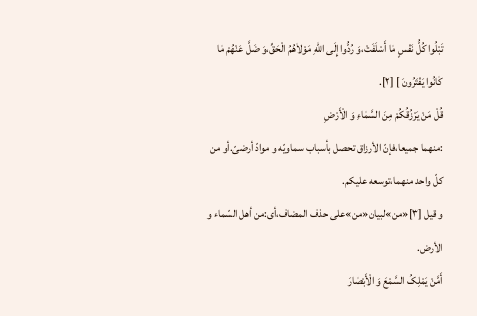تَبْلُوا کُلُّ نَفْسٍ مٰا أَسْلَفَتْ،وَ رُدُّوا إِلَی اللّٰهِ مَوْلاٰهُمُ الْحَقِّ،وَ ضَلَّ عَنْهُمْ مٰا کٰانُوا یَفْتَرُونَ ] [٢].
قُلْ مَنْ یَرْزُقُکُمْ مِنَ السَّمٰاءِ وَ الْأَرْضِ
:منهما جمیعا،فإنّ الأرزاق تحصل بأسباب سماویّه و موادّ أرضیّ.أو من کلّ واحد منهما،توسعه علیکم.
و قیل [٣]«من»لبیان«من»علی حذف المضاف،أی:من أهل السّماء و الأرض.
أَمَّنْ یَمْلِکُ السَّمْعَ وَ الْأَبْصٰارَ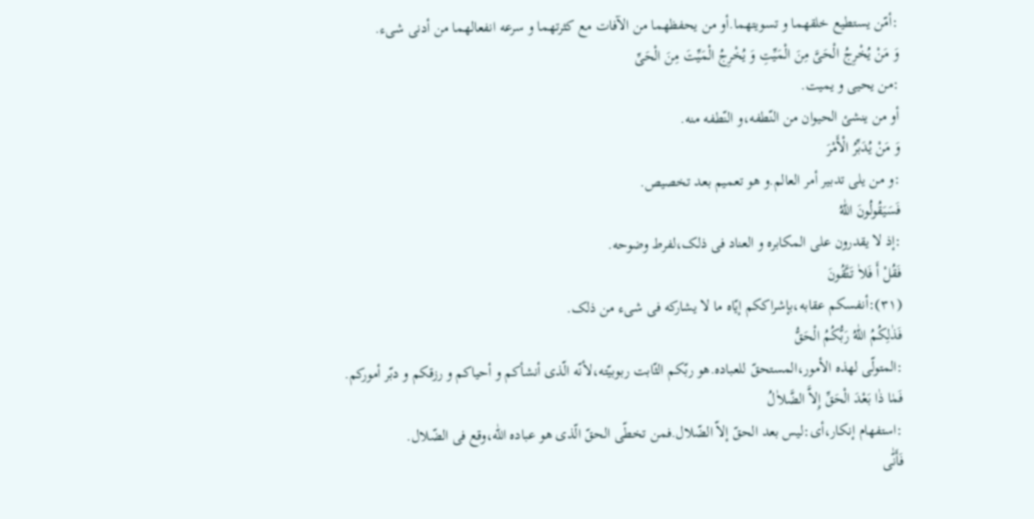:أمّن یستطیع خلقهما و تسویتهما.أو من یحفظهما من الآفات مع کثرتهما و سرعه انفعالهما من أدنی شیء.
وَ مَنْ یُخْرِجُ الْحَیَّ مِنَ الْمَیِّتِ وَ یُخْرِجُ الْمَیِّتَ مِنَ الْحَیِّ
:من یحیی و یمیت.
أو من ینشئ الحیوان من النّطفه،و النّطفه منه.
وَ مَنْ یُدَبِّرُ الْأَمْرَ
:و من یلی تدبیر أمر العالم.و هو تعمیم بعد تخصیص.
فَسَیَقُولُونَ اللّٰهُ
:إذ لا یقدرون علی المکابره و العناد فی ذلک،لفرط وضوحه.
فَقُلْ أَ فَلاٰ تَتَّقُونَ
(٣١):أنفسکم عقابه،بإشراککم إیّاه ما لا یشارکه فی شیء من ذلک.
فَذٰلِکُمُ اللّٰهُ رَبُّکُمُ الْحَقُّ
:المتولّی لهذه الأمور،المستحقّ للعباده.هو ربّکم الثّابت ربوبیّته،لأنّه الّذی أنشأکم و أحیاکم و رزقکم و دبّر أمورکم.
فَمٰا ذٰا بَعْدَ الْحَقِّ إِلاَّ الضَّلاٰلُ
:استفهام إنکار،أی:لیس بعد الحقّ إلاّ الضّلال.فمن تخطّی الحقّ الّذی هو عباده اللّٰه،وقع فی الضّلال.
فَأَنّٰی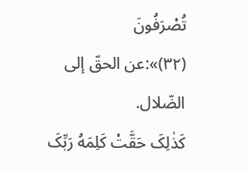تُصْرَفُونَ
(٣٢)»:عن الحقّ إلی الضّلال.
کَذٰلِکَ حَقَّتْ کَلِمَهُ رَبِّکَ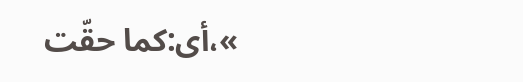»،أی:کما حقّت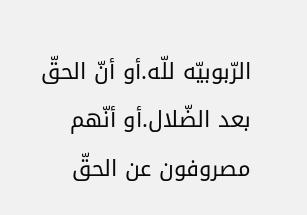الرّبوبیّه للّه.أو أنّ الحقّ بعد الضّلال.أو أنّهم مصروفون عن الحقّ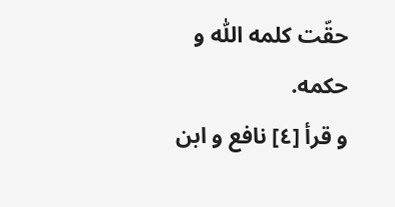حقّت کلمه اللّٰه و حکمه.
و قرأ [٤] نافع و ابن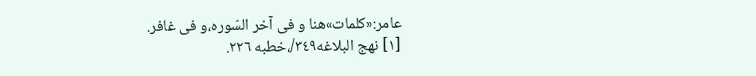عامر:«کلمات»هنا و فی آخر السّوره،و فی غافر.
[١] نهج البلاغه٣٤٩/،خطبه ٢٢٦.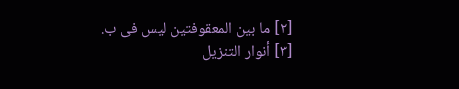[٢] ما بین المعقوفتین لیس فی ب.
[٣] أنوار التنزیل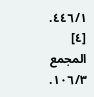٤٤٦/١.
[٤] المجمع ١٠٦/٣.